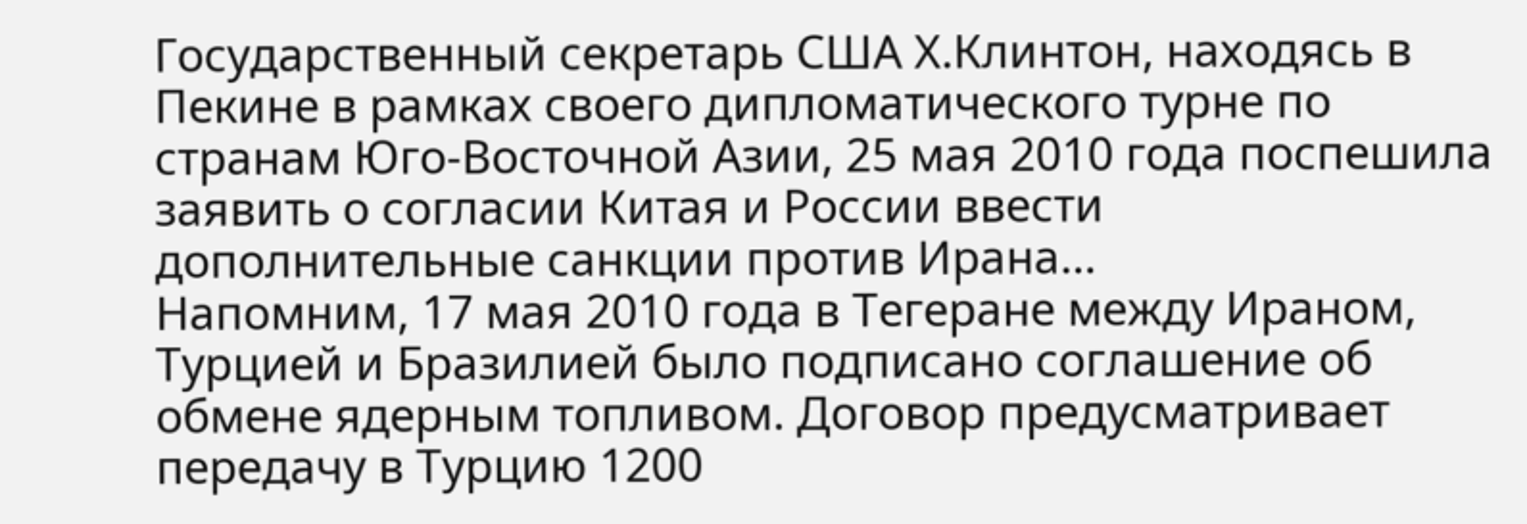Государственный секретарь США Х.Клинтон, находясь в Пекине в рамках своего дипломатического турне по странам Юго-Восточной Азии, 25 мая 2010 года поспешила заявить о согласии Китая и России ввести дополнительные санкции против Ирана…
Напомним, 17 мая 2010 года в Тегеране между Ираном, Турцией и Бразилией было подписано соглашение об обмене ядерным топливом. Договор предусматривает передачу в Турцию 1200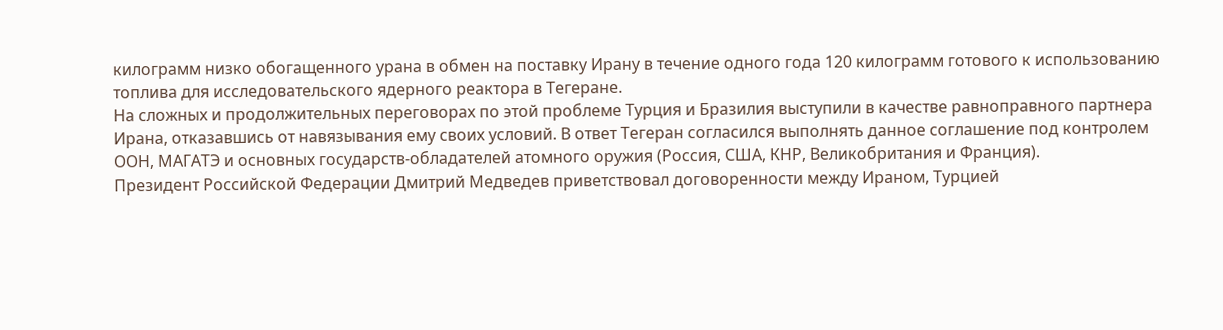килограмм низко обогащенного урана в обмен на поставку Ирану в течение одного года 120 килограмм готового к использованию топлива для исследовательского ядерного реактора в Тегеране.
На сложных и продолжительных переговорах по этой проблеме Турция и Бразилия выступили в качестве равноправного партнера Ирана, отказавшись от навязывания ему своих условий. В ответ Тегеран согласился выполнять данное соглашение под контролем ООН, МАГАТЭ и основных государств-обладателей атомного оружия (Россия, США, КНР, Великобритания и Франция).
Президент Российской Федерации Дмитрий Медведев приветствовал договоренности между Ираном, Турцией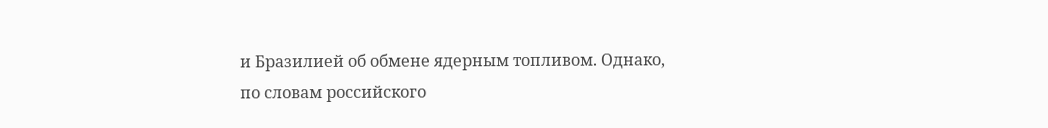и Бразилией об обмене ядерным топливом. Однако, по словам российского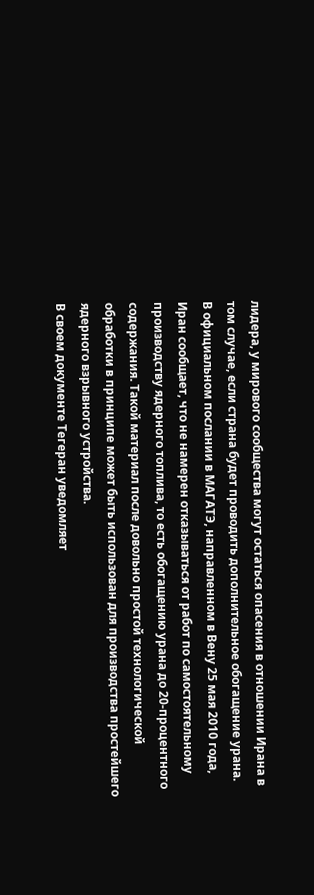лидера, у мирового сообщества могут остаться опасения в отношении Ирана в том случае, если страна будет проводить дополнительное обогащение урана.
В официальном послании в МАГАТЭ, направленном в Вену 25 мая 2010 года, Иран сообщает, что не намерен отказываться от работ по самостоятельному производству ядерного топлива, то есть обогащению урана до 20-процентного содержания. Такой материал после довольно простой технологической обработки в принципе может быть использован для производства простейшего ядерного взрывного устройства.
В своем документе Тегеран уведомляет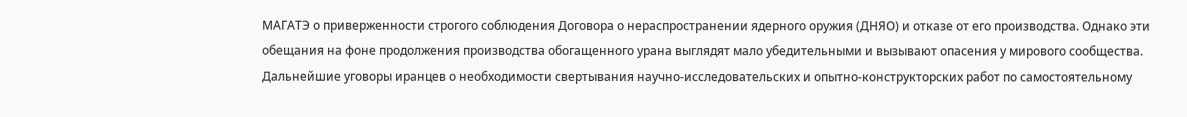МАГАТЭ о приверженности строгого соблюдения Договора о нераспространении ядерного оружия (ДНЯО) и отказе от его производства. Однако эти обещания на фоне продолжения производства обогащенного урана выглядят мало убедительными и вызывают опасения у мирового сообщества.
Дальнейшие уговоры иранцев о необходимости свертывания научно-исследовательских и опытно-конструкторских работ по самостоятельному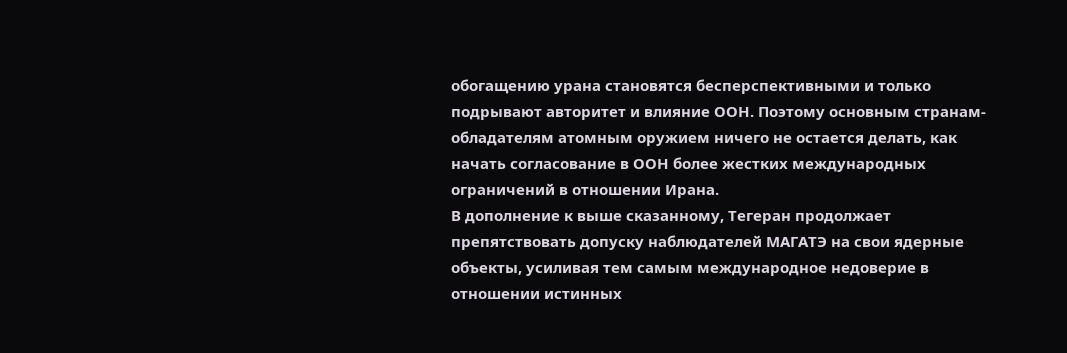обогащению урана становятся бесперспективными и только подрывают авторитет и влияние ООН. Поэтому основным странам-обладателям атомным оружием ничего не остается делать, как начать согласование в ООН более жестких международных ограничений в отношении Ирана.
В дополнение к выше сказанному, Тегеран продолжает препятствовать допуску наблюдателей МАГАТЭ на свои ядерные объекты, усиливая тем самым международное недоверие в отношении истинных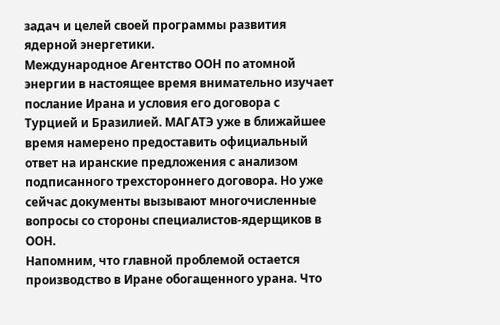задач и целей своей программы развития ядерной энергетики.
Международное Агентство ООН по атомной энергии в настоящее время внимательно изучает послание Ирана и условия его договора с Турцией и Бразилией. МАГАТЭ уже в ближайшее время намерено предоставить официальный ответ на иранские предложения с анализом подписанного трехстороннего договора. Но уже сейчас документы вызывают многочисленные вопросы со стороны специалистов-ядерщиков в ООН.
Напомним, что главной проблемой остается производство в Иране обогащенного урана. Что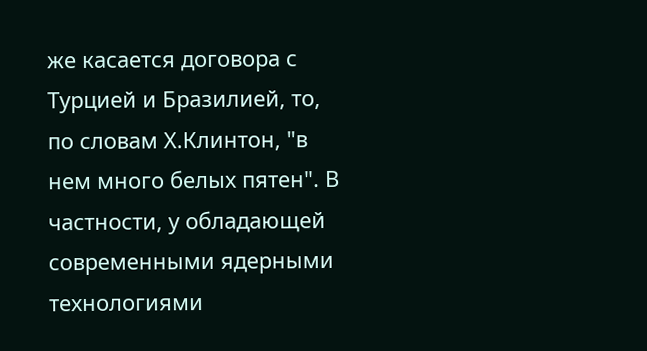же касается договора с Турцией и Бразилией, то, по словам Х.Клинтон, "в нем много белых пятен". В частности, у обладающей современными ядерными технологиями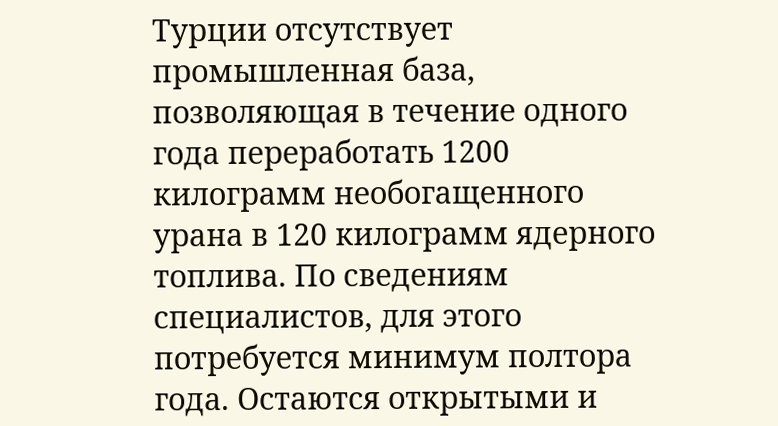Турции отсутствует промышленная база, позволяющая в течение одного года переработать 1200 килограмм необогащенного урана в 120 килограмм ядерного топлива. По сведениям специалистов, для этого потребуется минимум полтора года. Остаются открытыми и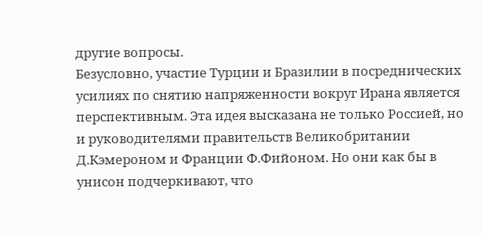другие вопросы.
Безусловно, участие Турции и Бразилии в посреднических усилиях по снятию напряженности вокруг Ирана является перспективным. Эта идея высказана не только Россией, но и руководителями правительств Великобритании Д.Кэмероном и Франции Ф.Фийоном. Но они как бы в унисон подчеркивают, что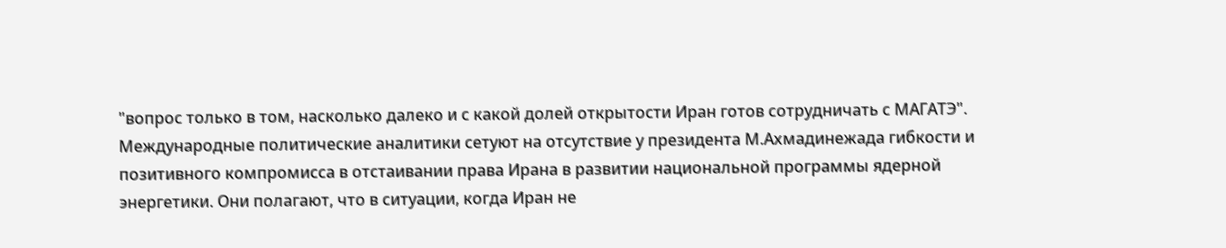"вопрос только в том, насколько далеко и с какой долей открытости Иран готов сотрудничать с МАГАТЭ".
Международные политические аналитики сетуют на отсутствие у президента М.Ахмадинежада гибкости и позитивного компромисса в отстаивании права Ирана в развитии национальной программы ядерной энергетики. Они полагают, что в ситуации, когда Иран не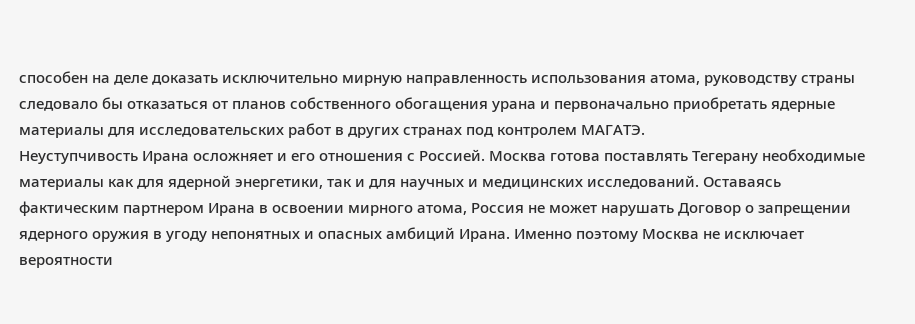способен на деле доказать исключительно мирную направленность использования атома, руководству страны следовало бы отказаться от планов собственного обогащения урана и первоначально приобретать ядерные материалы для исследовательских работ в других странах под контролем МАГАТЭ.
Неуступчивость Ирана осложняет и его отношения с Россией. Москва готова поставлять Тегерану необходимые материалы как для ядерной энергетики, так и для научных и медицинских исследований. Оставаясь фактическим партнером Ирана в освоении мирного атома, Россия не может нарушать Договор о запрещении ядерного оружия в угоду непонятных и опасных амбиций Ирана. Именно поэтому Москва не исключает вероятности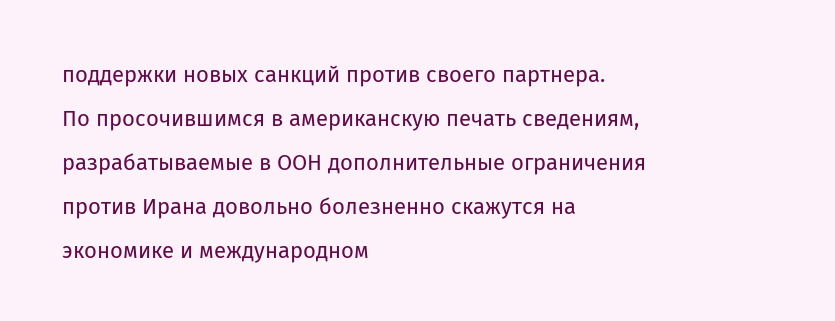поддержки новых санкций против своего партнера.
По просочившимся в американскую печать сведениям, разрабатываемые в ООН дополнительные ограничения против Ирана довольно болезненно скажутся на экономике и международном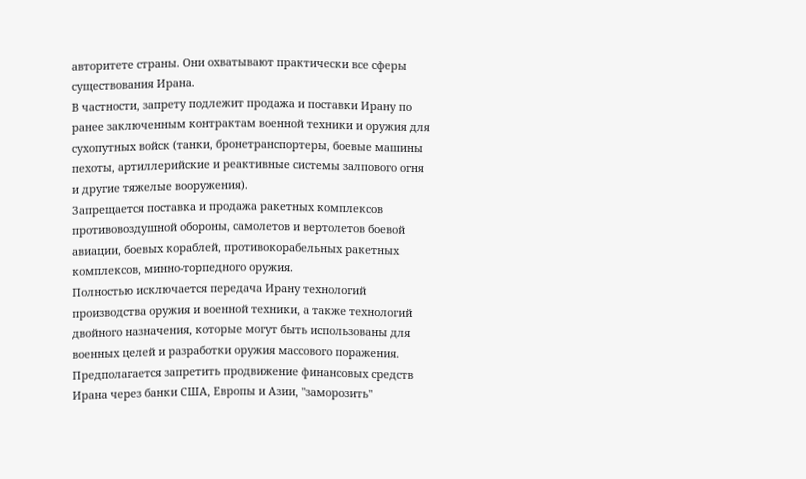авторитете страны. Они охватывают практически все сферы существования Ирана.
В частности, запрету подлежит продажа и поставки Ирану по ранее заключенным контрактам военной техники и оружия для сухопутных войск (танки, бронетранспортеры, боевые машины пехоты, артиллерийские и реактивные системы залпового огня и другие тяжелые вооружения).
Запрещается поставка и продажа ракетных комплексов противовоздушной обороны, самолетов и вертолетов боевой авиации, боевых кораблей, противокорабельных ракетных комплексов, минно-торпедного оружия.
Полностью исключается передача Ирану технологий производства оружия и военной техники, а также технологий двойного назначения, которые могут быть использованы для военных целей и разработки оружия массового поражения.
Предполагается запретить продвижение финансовых средств Ирана через банки США, Европы и Азии, "заморозить"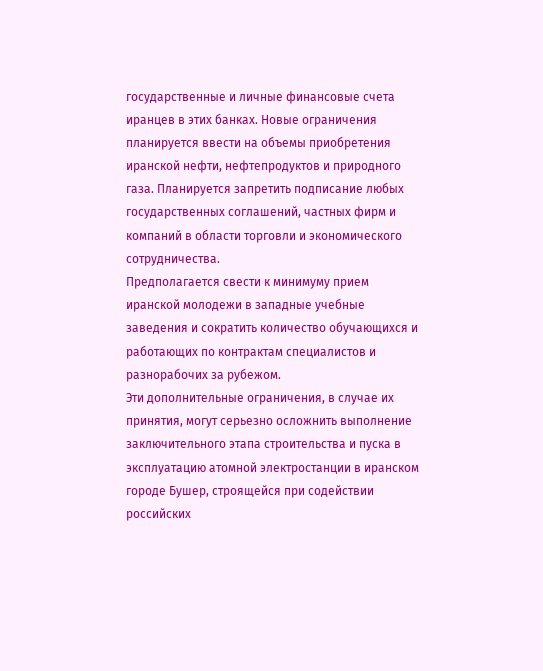государственные и личные финансовые счета иранцев в этих банках. Новые ограничения планируется ввести на объемы приобретения иранской нефти, нефтепродуктов и природного газа. Планируется запретить подписание любых государственных соглашений, частных фирм и компаний в области торговли и экономического сотрудничества.
Предполагается свести к минимуму прием иранской молодежи в западные учебные заведения и сократить количество обучающихся и работающих по контрактам специалистов и разнорабочих за рубежом.
Эти дополнительные ограничения, в случае их принятия, могут серьезно осложнить выполнение заключительного этапа строительства и пуска в эксплуатацию атомной электростанции в иранском городе Бушер, строящейся при содействии российских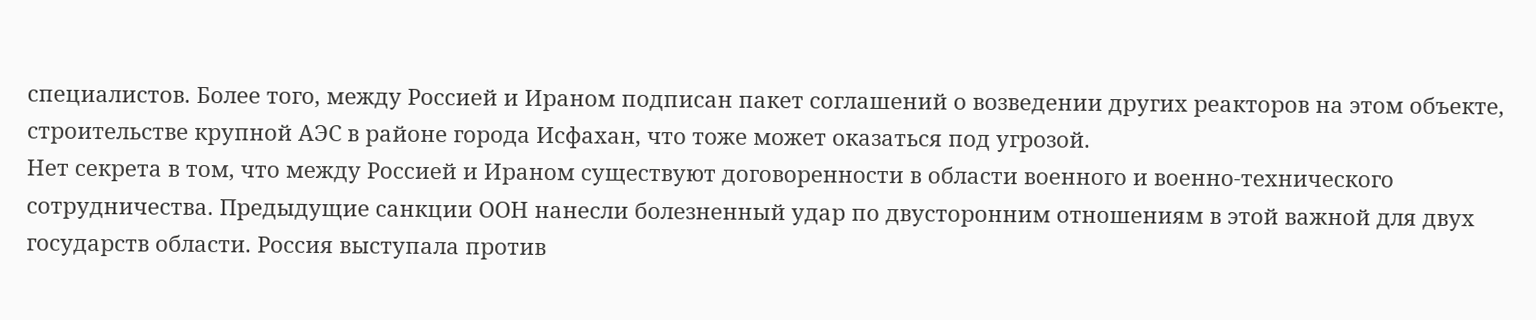специалистов. Более того, между Россией и Ираном подписан пакет соглашений о возведении других реакторов на этом объекте, строительстве крупной АЭС в районе города Исфахан, что тоже может оказаться под угрозой.
Нет секрета в том, что между Россией и Ираном существуют договоренности в области военного и военно-технического сотрудничества. Предыдущие санкции ООН нанесли болезненный удар по двусторонним отношениям в этой важной для двух государств области. Россия выступала против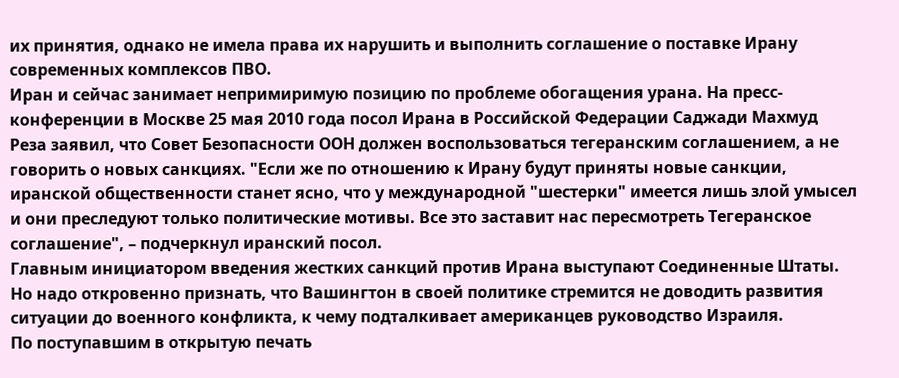их принятия, однако не имела права их нарушить и выполнить соглашение о поставке Ирану современных комплексов ПВО.
Иран и сейчас занимает непримиримую позицию по проблеме обогащения урана. На пресс-конференции в Москве 25 мая 2010 года посол Ирана в Российской Федерации Саджади Махмуд Реза заявил, что Совет Безопасности ООН должен воспользоваться тегеранским соглашением, а не говорить о новых санкциях. "Если же по отношению к Ирану будут приняты новые санкции, иранской общественности станет ясно, что у международной "шестерки" имеется лишь злой умысел и они преследуют только политические мотивы. Все это заставит нас пересмотреть Тегеранское соглашение", – подчеркнул иранский посол.
Главным инициатором введения жестких санкций против Ирана выступают Соединенные Штаты. Но надо откровенно признать, что Вашингтон в своей политике стремится не доводить развития ситуации до военного конфликта, к чему подталкивает американцев руководство Израиля.
По поступавшим в открытую печать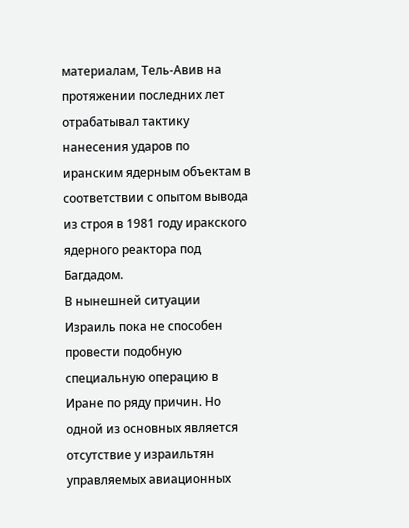материалам, Тель-Авив на протяжении последних лет отрабатывал тактику нанесения ударов по иранским ядерным объектам в соответствии с опытом вывода из строя в 1981 году иракского ядерного реактора под Багдадом.
В нынешней ситуации Израиль пока не способен провести подобную специальную операцию в Иране по ряду причин. Но одной из основных является отсутствие у израильтян управляемых авиационных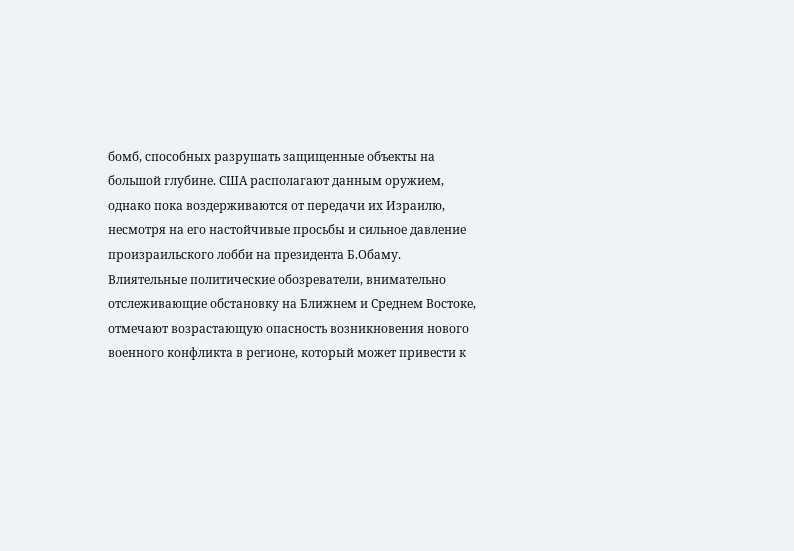бомб, способных разрушать защищенные объекты на большой глубине. США располагают данным оружием, однако пока воздерживаются от передачи их Израилю, несмотря на его настойчивые просьбы и сильное давление произраильского лобби на президента Б.Обаму.
Влиятельные политические обозреватели, внимательно отслеживающие обстановку на Ближнем и Среднем Востоке, отмечают возрастающую опасность возникновения нового военного конфликта в регионе, который может привести к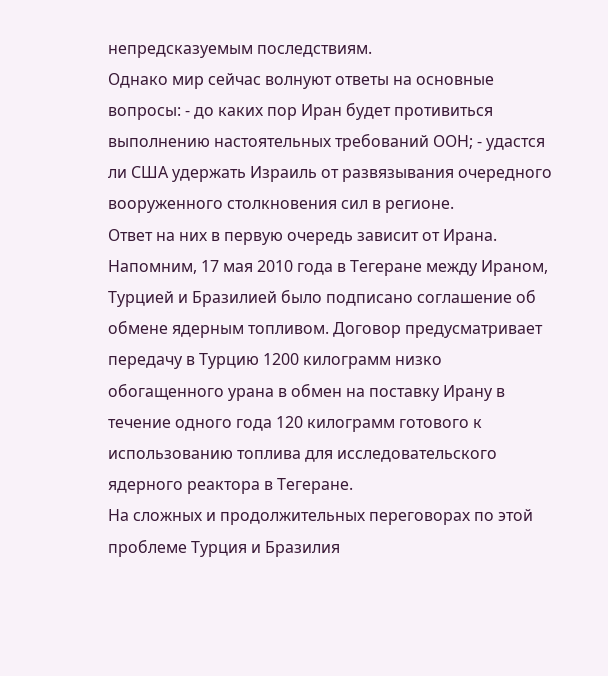непредсказуемым последствиям.
Однако мир сейчас волнуют ответы на основные вопросы: - до каких пор Иран будет противиться выполнению настоятельных требований ООН; - удастся ли США удержать Израиль от развязывания очередного вооруженного столкновения сил в регионе.
Ответ на них в первую очередь зависит от Ирана.
Напомним, 17 мая 2010 года в Тегеране между Ираном, Турцией и Бразилией было подписано соглашение об обмене ядерным топливом. Договор предусматривает передачу в Турцию 1200 килограмм низко обогащенного урана в обмен на поставку Ирану в течение одного года 120 килограмм готового к использованию топлива для исследовательского ядерного реактора в Тегеране.
На сложных и продолжительных переговорах по этой проблеме Турция и Бразилия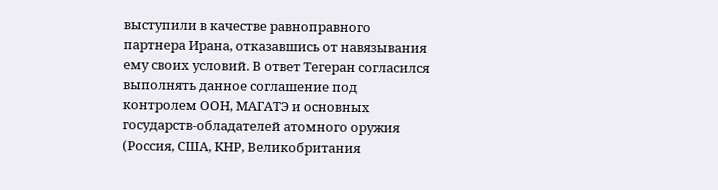выступили в качестве равноправного партнера Ирана, отказавшись от навязывания ему своих условий. В ответ Тегеран согласился выполнять данное соглашение под контролем ООН, МАГАТЭ и основных государств-обладателей атомного оружия (Россия, США, КНР, Великобритания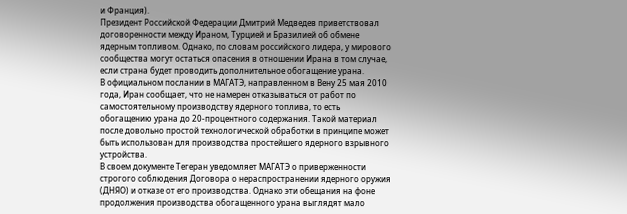и Франция).
Президент Российской Федерации Дмитрий Медведев приветствовал договоренности между Ираном, Турцией и Бразилией об обмене ядерным топливом. Однако, по словам российского лидера, у мирового сообщества могут остаться опасения в отношении Ирана в том случае, если страна будет проводить дополнительное обогащение урана.
В официальном послании в МАГАТЭ, направленном в Вену 25 мая 2010 года, Иран сообщает, что не намерен отказываться от работ по самостоятельному производству ядерного топлива, то есть обогащению урана до 20-процентного содержания. Такой материал после довольно простой технологической обработки в принципе может быть использован для производства простейшего ядерного взрывного устройства.
В своем документе Тегеран уведомляет МАГАТЭ о приверженности строгого соблюдения Договора о нераспространении ядерного оружия (ДНЯО) и отказе от его производства. Однако эти обещания на фоне продолжения производства обогащенного урана выглядят мало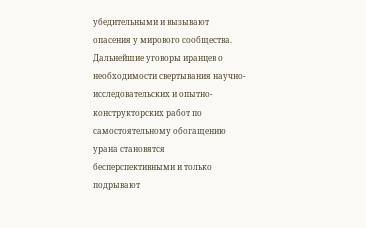убедительными и вызывают опасения у мирового сообщества.
Дальнейшие уговоры иранцев о необходимости свертывания научно-исследовательских и опытно-конструкторских работ по самостоятельному обогащению урана становятся бесперспективными и только подрывают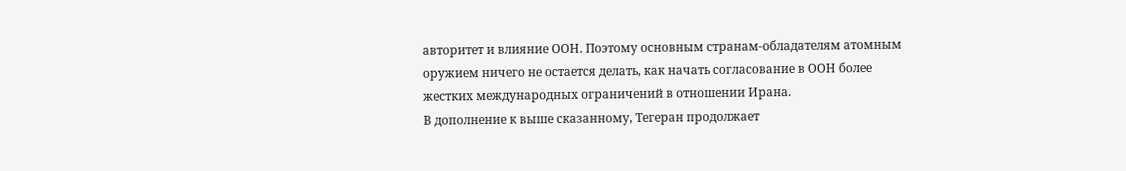авторитет и влияние ООН. Поэтому основным странам-обладателям атомным оружием ничего не остается делать, как начать согласование в ООН более жестких международных ограничений в отношении Ирана.
В дополнение к выше сказанному, Тегеран продолжает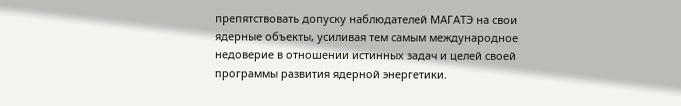препятствовать допуску наблюдателей МАГАТЭ на свои ядерные объекты, усиливая тем самым международное недоверие в отношении истинных задач и целей своей программы развития ядерной энергетики.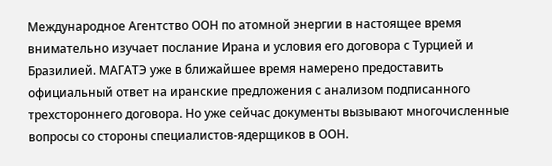Международное Агентство ООН по атомной энергии в настоящее время внимательно изучает послание Ирана и условия его договора с Турцией и Бразилией. МАГАТЭ уже в ближайшее время намерено предоставить официальный ответ на иранские предложения с анализом подписанного трехстороннего договора. Но уже сейчас документы вызывают многочисленные вопросы со стороны специалистов-ядерщиков в ООН.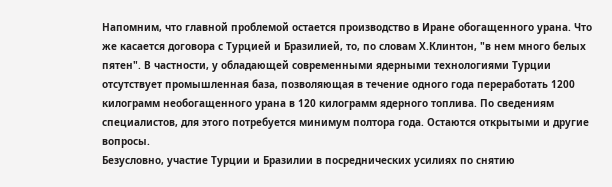Напомним, что главной проблемой остается производство в Иране обогащенного урана. Что же касается договора с Турцией и Бразилией, то, по словам Х.Клинтон, "в нем много белых пятен". В частности, у обладающей современными ядерными технологиями Турции отсутствует промышленная база, позволяющая в течение одного года переработать 1200 килограмм необогащенного урана в 120 килограмм ядерного топлива. По сведениям специалистов, для этого потребуется минимум полтора года. Остаются открытыми и другие вопросы.
Безусловно, участие Турции и Бразилии в посреднических усилиях по снятию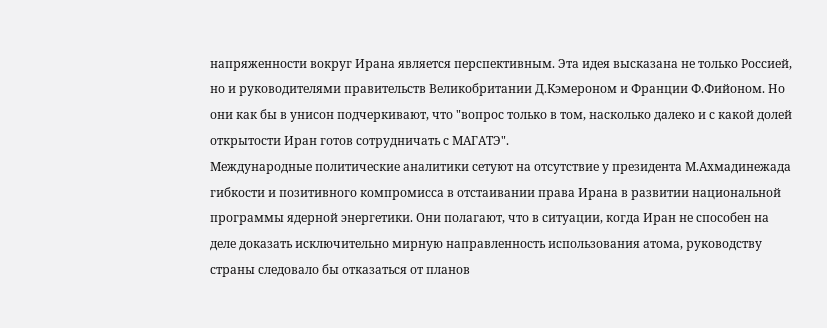напряженности вокруг Ирана является перспективным. Эта идея высказана не только Россией, но и руководителями правительств Великобритании Д.Кэмероном и Франции Ф.Фийоном. Но они как бы в унисон подчеркивают, что "вопрос только в том, насколько далеко и с какой долей открытости Иран готов сотрудничать с МАГАТЭ".
Международные политические аналитики сетуют на отсутствие у президента М.Ахмадинежада гибкости и позитивного компромисса в отстаивании права Ирана в развитии национальной программы ядерной энергетики. Они полагают, что в ситуации, когда Иран не способен на деле доказать исключительно мирную направленность использования атома, руководству страны следовало бы отказаться от планов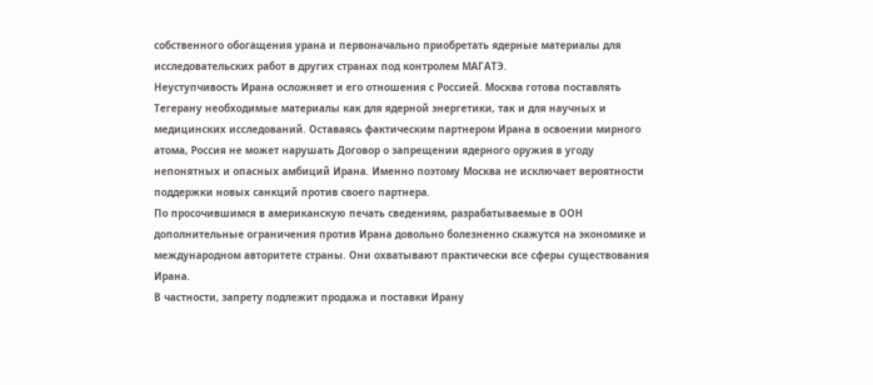собственного обогащения урана и первоначально приобретать ядерные материалы для исследовательских работ в других странах под контролем МАГАТЭ.
Неуступчивость Ирана осложняет и его отношения с Россией. Москва готова поставлять Тегерану необходимые материалы как для ядерной энергетики, так и для научных и медицинских исследований. Оставаясь фактическим партнером Ирана в освоении мирного атома, Россия не может нарушать Договор о запрещении ядерного оружия в угоду непонятных и опасных амбиций Ирана. Именно поэтому Москва не исключает вероятности поддержки новых санкций против своего партнера.
По просочившимся в американскую печать сведениям, разрабатываемые в ООН дополнительные ограничения против Ирана довольно болезненно скажутся на экономике и международном авторитете страны. Они охватывают практически все сферы существования Ирана.
В частности, запрету подлежит продажа и поставки Ирану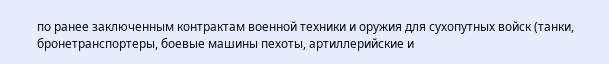по ранее заключенным контрактам военной техники и оружия для сухопутных войск (танки, бронетранспортеры, боевые машины пехоты, артиллерийские и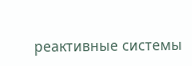реактивные системы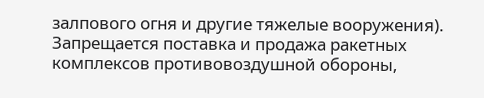залпового огня и другие тяжелые вооружения).
Запрещается поставка и продажа ракетных комплексов противовоздушной обороны,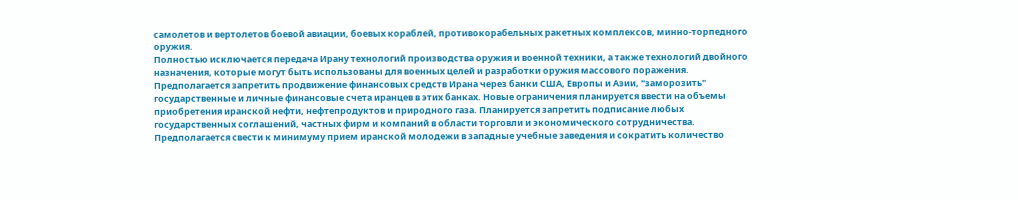самолетов и вертолетов боевой авиации, боевых кораблей, противокорабельных ракетных комплексов, минно-торпедного оружия.
Полностью исключается передача Ирану технологий производства оружия и военной техники, а также технологий двойного назначения, которые могут быть использованы для военных целей и разработки оружия массового поражения.
Предполагается запретить продвижение финансовых средств Ирана через банки США, Европы и Азии, "заморозить" государственные и личные финансовые счета иранцев в этих банках. Новые ограничения планируется ввести на объемы приобретения иранской нефти, нефтепродуктов и природного газа. Планируется запретить подписание любых государственных соглашений, частных фирм и компаний в области торговли и экономического сотрудничества.
Предполагается свести к минимуму прием иранской молодежи в западные учебные заведения и сократить количество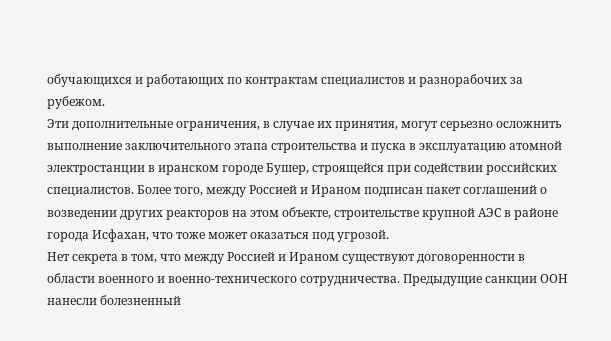обучающихся и работающих по контрактам специалистов и разнорабочих за рубежом.
Эти дополнительные ограничения, в случае их принятия, могут серьезно осложнить выполнение заключительного этапа строительства и пуска в эксплуатацию атомной электростанции в иранском городе Бушер, строящейся при содействии российских специалистов. Более того, между Россией и Ираном подписан пакет соглашений о возведении других реакторов на этом объекте, строительстве крупной АЭС в районе города Исфахан, что тоже может оказаться под угрозой.
Нет секрета в том, что между Россией и Ираном существуют договоренности в области военного и военно-технического сотрудничества. Предыдущие санкции ООН нанесли болезненный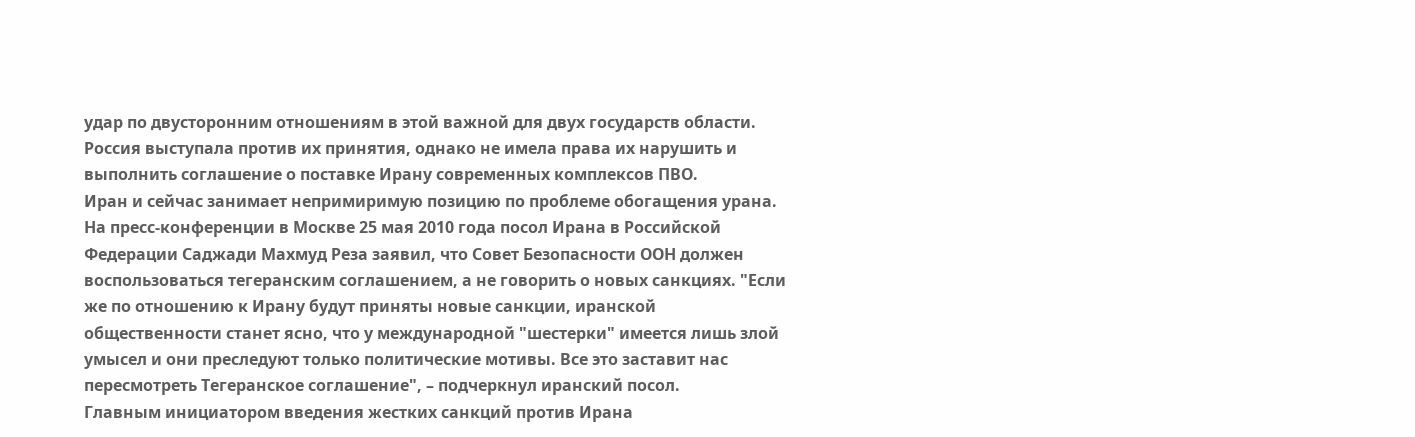удар по двусторонним отношениям в этой важной для двух государств области. Россия выступала против их принятия, однако не имела права их нарушить и выполнить соглашение о поставке Ирану современных комплексов ПВО.
Иран и сейчас занимает непримиримую позицию по проблеме обогащения урана. На пресс-конференции в Москве 25 мая 2010 года посол Ирана в Российской Федерации Саджади Махмуд Реза заявил, что Совет Безопасности ООН должен воспользоваться тегеранским соглашением, а не говорить о новых санкциях. "Если же по отношению к Ирану будут приняты новые санкции, иранской общественности станет ясно, что у международной "шестерки" имеется лишь злой умысел и они преследуют только политические мотивы. Все это заставит нас пересмотреть Тегеранское соглашение", – подчеркнул иранский посол.
Главным инициатором введения жестких санкций против Ирана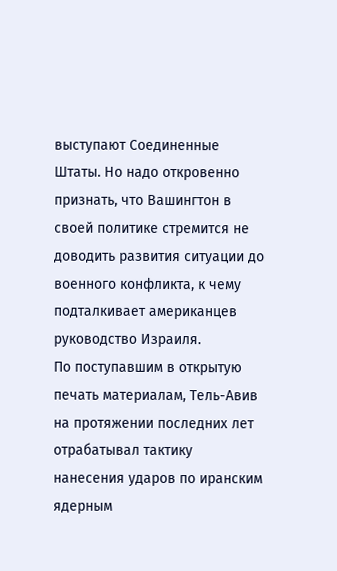выступают Соединенные Штаты. Но надо откровенно признать, что Вашингтон в своей политике стремится не доводить развития ситуации до военного конфликта, к чему подталкивает американцев руководство Израиля.
По поступавшим в открытую печать материалам, Тель-Авив на протяжении последних лет отрабатывал тактику нанесения ударов по иранским ядерным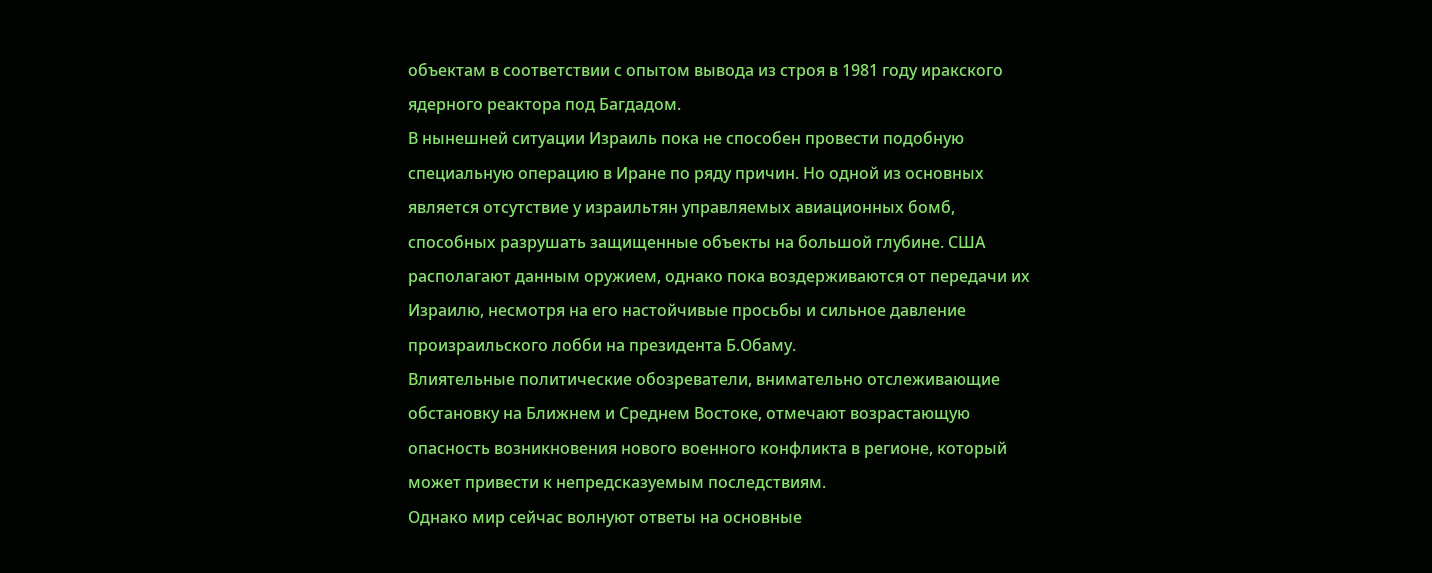объектам в соответствии с опытом вывода из строя в 1981 году иракского ядерного реактора под Багдадом.
В нынешней ситуации Израиль пока не способен провести подобную специальную операцию в Иране по ряду причин. Но одной из основных является отсутствие у израильтян управляемых авиационных бомб, способных разрушать защищенные объекты на большой глубине. США располагают данным оружием, однако пока воздерживаются от передачи их Израилю, несмотря на его настойчивые просьбы и сильное давление произраильского лобби на президента Б.Обаму.
Влиятельные политические обозреватели, внимательно отслеживающие обстановку на Ближнем и Среднем Востоке, отмечают возрастающую опасность возникновения нового военного конфликта в регионе, который может привести к непредсказуемым последствиям.
Однако мир сейчас волнуют ответы на основные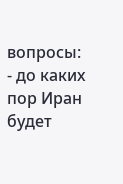вопросы: - до каких пор Иран будет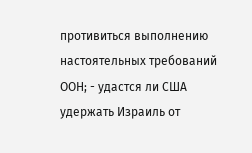противиться выполнению настоятельных требований ООН; - удастся ли США удержать Израиль от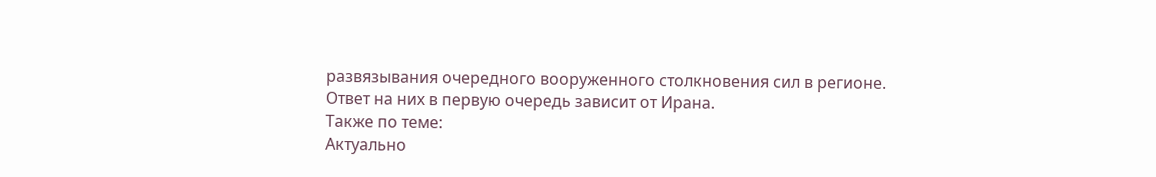развязывания очередного вооруженного столкновения сил в регионе.
Ответ на них в первую очередь зависит от Ирана.
Также по теме:
Актуально